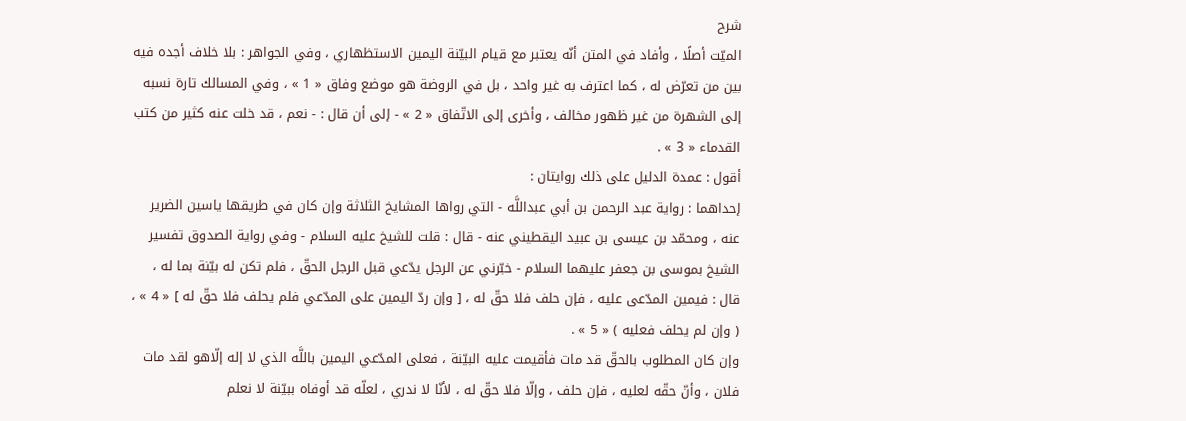شرح
الميّت أصلًا ، وأفاد في المتن أنّه يعتبر مع قيام البيّنة اليمين الاستظهاري ، وفي الجواهر : بلا خلاف أجده فيه بين من تعرّض له ، كما اعترف به غير واحد ، بل في الروضة هو موضع وفاق « 1 » ، وفي المسالك تارة نسبه إلى الشهرة من غير ظهور مخالف ، وأخرى إلى الاتّفاق « 2 » - إلى أن قال : - نعم ، قد خلت عنه كثير من كتب القدماء « 3 » .
أقول : عمدة الدليل على ذلك روايتان :
إحداهما : رواية عبد الرحمن بن أبي عبداللَّه - التي رواها المشايخ الثلاثة وإن كان في طريقها ياسين الضرير عنه ، ومحمّد بن عيسى بن عبيد اليقطيني عنه - قال : قلت للشيخ عليه السلام - وفي رواية الصدوق تفسير الشيخ بموسى بن جعفر عليهما السلام - خبّرني عن الرجل يدّعي قبل الرجل الحقّ ، فلم تكن له بيّنة بما له ، قال : فيمين المدّعى عليه ، فإن حلف فلا حقّ له ، [ وإن ردّ اليمين على المدّعي فلم يحلف فلا حقّ له ] « 4 » ، ( وإن لم يحلف فعليه ) « 5 » .
وإن كان المطلوب بالحقّ قد مات فأقيمت عليه البيّنة ، فعلى المدّعي اليمين باللَّه الذي لا إله إلّاهو لقد مات فلان ، وأنّ حقّه لعليه ، فإن حلف ، وإلّا فلا حقّ له ، لأنّا لا ندري ، لعلّه قد أوفاه ببيّنة لا نعلم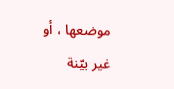موضعها ، أو غير بيّنة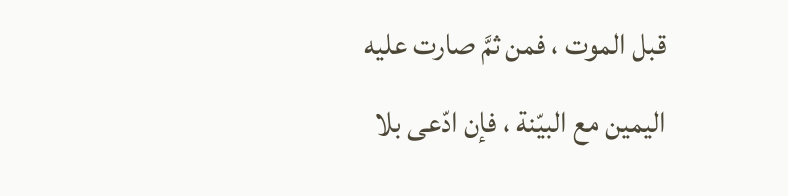قبل الموت ، فمن ثمَّ صارت عليه اليمين مع البيّنة ، فإن ادّعى بلا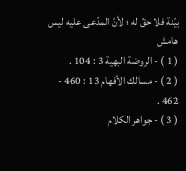بيّنة فلا حقّ له ؛ لأنّ المدّعى عليه ليس
هامش
( 1 ) - الروضة البهية 3 : 104 .
( 2 ) - مسالك الأفهام 13 : 460 - 462 .
( 3 ) - جواهر الكلام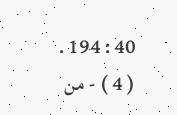40 : 194 .
( 4 ) - من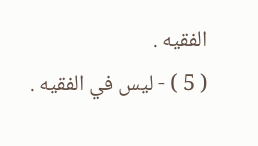الفقيه .
( 5 ) - ليس في الفقيه .